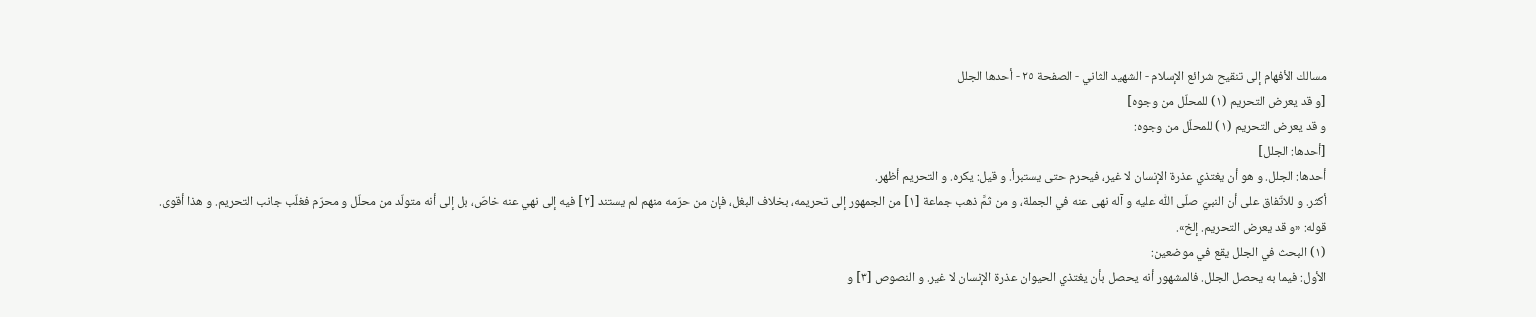مسالك الأفهام إلى تنقيح شرائع الإسلام - الشهيد الثاني - الصفحة ٢٥ - أحدها الجلل
[و قد يعرض التحريم (١) للمحلّل من وجوه]
و قد يعرض التحريم (١) للمحلّل من وجوه:
[أحدها: الجلل]
أحدها: الجلل. و هو أن يغتذي عذرة الإنسان لا غير، فيحرم حتى يستبرأ. و قيل: يكره. و التحريم أظهر.
أكثر. و للاتّفاق على أن النبيّ صلّى اللّٰه عليه و آله نهى عنه في الجملة، و من ثمَّ ذهب جماعة [١] من الجمهور إلى تحريمه، بخلاف البغل، فإن من حرّمه منهم لم يستند [٢] فيه إلى نهي عنه خاصّ، بل إلى أنه متولّد من محلّل و محرّم فغلّب جانب التحريم. و هذا أقوى.
قوله: «و قد يعرض التحريم. إلخ».
(١) البحث في الجلل يقع في موضعين:
الأول: فيما به يحصل الجلل. فالمشهور أنه يحصل بأن يغتذي الحيوان عذرة الإنسان لا غير. و النصوص [٣] و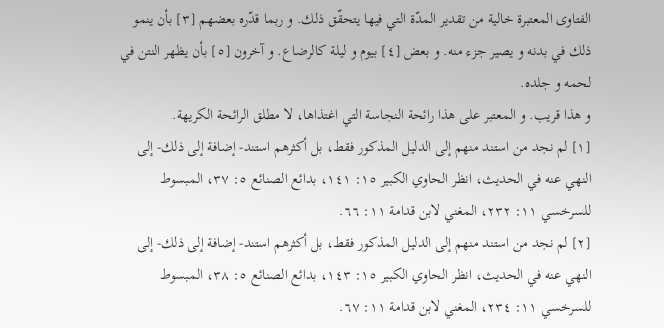الفتاوى المعتبرة خالية من تقدير المدّة التي فيها يتحقّق ذلك. و ربما قدّره بعضهم [٣] بأن ينمو ذلك في بدنه و يصير جزء منه. و بعض [٤] بيوم و ليلة كالرضاع. و آخرون [٥] بأن يظهر النتن في لحمه و جلده.
و هذا قريب. و المعتبر على هذا رائحة النجاسة التي اغتذاها، لا مطلق الرائحة الكريهة.
[١] لم نجد من استند منهم إلى الدليل المذكور فقط، بل أكثرهم استند- إضافة إلى ذلك- إلى النهي عنه في الحديث، انظر الحاوي الكبير ١٥: ١٤١، بدائع الصنائع ٥: ٣٧، المبسوط للسرخسي ١١: ٢٣٢، المغني لابن قدامة ١١: ٦٦.
[٢] لم نجد من استند منهم إلى الدليل المذكور فقط، بل أكثرهم استند- إضافة إلى ذلك- إلى النهي عنه في الحديث، انظر الحاوي الكبير ١٥: ١٤٣، بدائع الصنائع ٥: ٣٨، المبسوط للسرخسي ١١: ٢٣٤، المغني لابن قدامة ١١: ٦٧.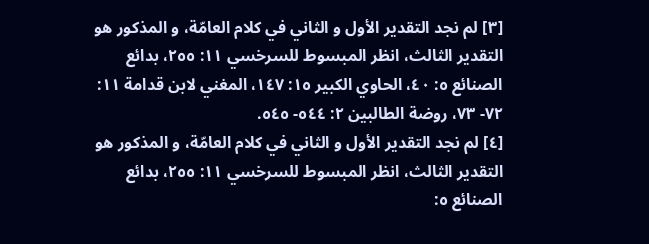[٣] لم نجد التقدير الأول و الثاني في كلام العامّة، و المذكور هو التقدير الثالث، انظر المبسوط للسرخسي ١١: ٢٥٥، بدائع الصنائع ٥: ٤٠، الحاوي الكبير ١٥: ١٤٧، المغني لابن قدامة ١١:
٧٢- ٧٣، روضة الطالبين ٢: ٥٤٤- ٥٤٥.
[٤] لم نجد التقدير الأول و الثاني في كلام العامّة، و المذكور هو التقدير الثالث، انظر المبسوط للسرخسي ١١: ٢٥٥، بدائع الصنائع ٥: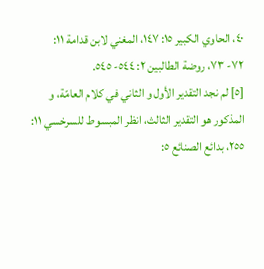٤٠، الحاوي الكبير ١٥: ١٤٧، المغني لابن قدامة ١١:
٧٢- ٧٣، روضة الطالبين ٢: ٥٤٤- ٥٤٥.
[٥] لم نجد التقدير الأول و الثاني في كلام العامّة، و المذكور هو التقدير الثالث، انظر المبسوط للسرخسي ١١: ٢٥٥، بدائع الصنائع ٥: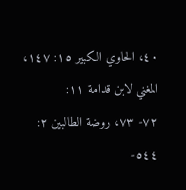٤٠، الحاوي الكبير ١٥: ١٤٧، المغني لابن قدامة ١١:
٧٢- ٧٣، روضة الطالبين ٢: ٥٤٤-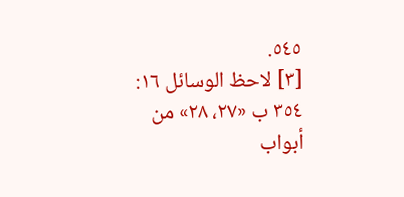٥٤٥.
[٣] لاحظ الوسائل ١٦: ٣٥٤ ب «٢٧، ٢٨» من أبواب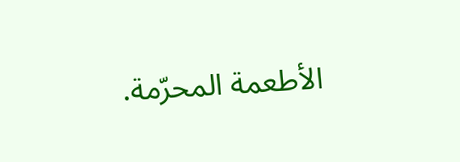الأطعمة المحرّمة.